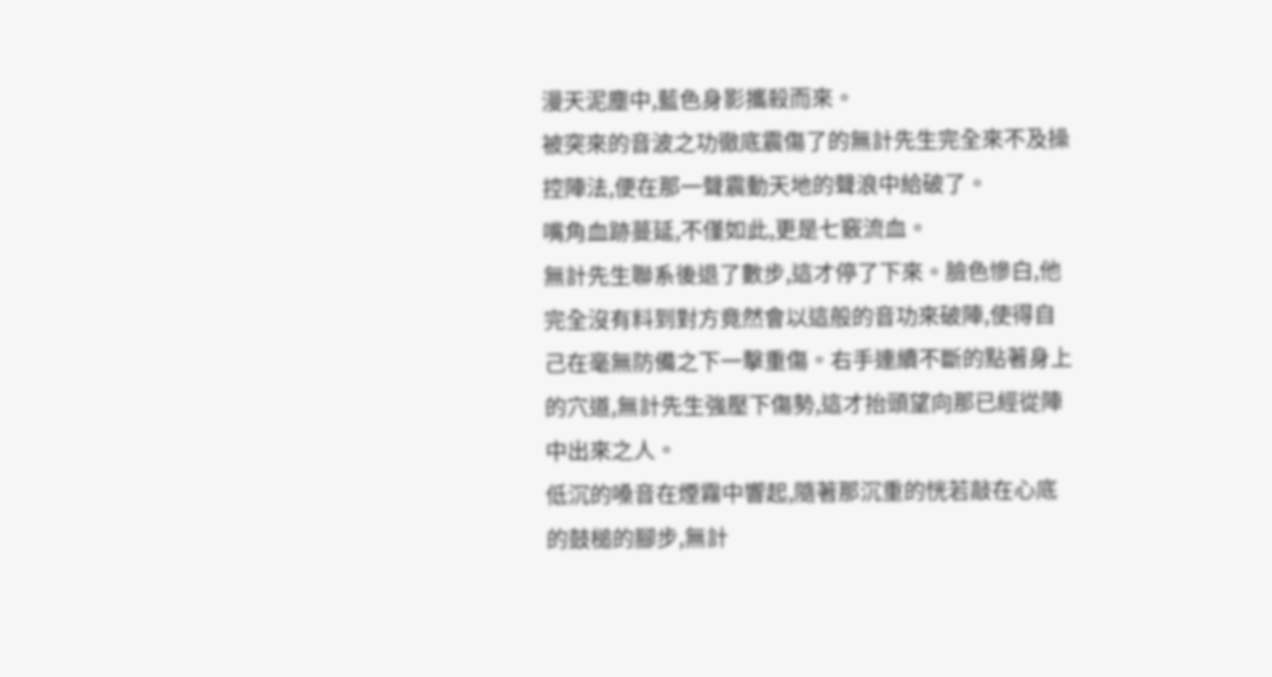漫天泥塵中,藍色身影攜殺而來。
被突來的音波之功徹底震傷了的無計先生完全來不及操控陣法,便在那一聲震動天地的聲浪中給破了。
嘴角血跡蔓延,不僅如此,更是七竅流血。
無計先生聯系後退了數步,這才停了下來。臉色慘白,他完全沒有料到對方竟然會以這般的音功來破陣,使得自己在毫無防備之下一擊重傷。右手連續不斷的點著身上的穴道,無計先生強壓下傷勢,這才抬頭望向那已經從陣中出來之人。
低沉的嗓音在煙霧中響起,隨著那沉重的恍若敲在心底的鼓槌的腳步,無計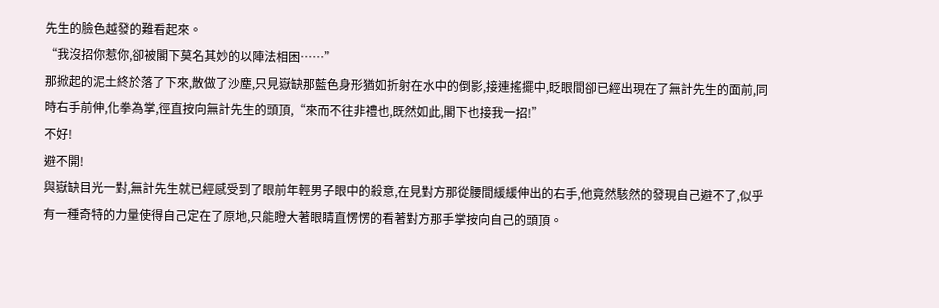先生的臉色越發的難看起來。
“我沒招你惹你,卻被閣下莫名其妙的以陣法相困……”
那掀起的泥土終於落了下來,散做了沙塵,只見嶽缺那藍色身形猶如折射在水中的倒影,接連搖擺中,眨眼間卻已經出現在了無計先生的面前,同時右手前伸,化拳為掌,徑直按向無計先生的頭頂,“來而不往非禮也,既然如此,閣下也接我一招!”
不好!
避不開!
與嶽缺目光一對,無計先生就已經感受到了眼前年輕男子眼中的殺意,在見對方那從腰間緩緩伸出的右手,他竟然駭然的發現自己避不了,似乎有一種奇特的力量使得自己定在了原地,只能瞪大著眼睛直愣愣的看著對方那手掌按向自己的頭頂。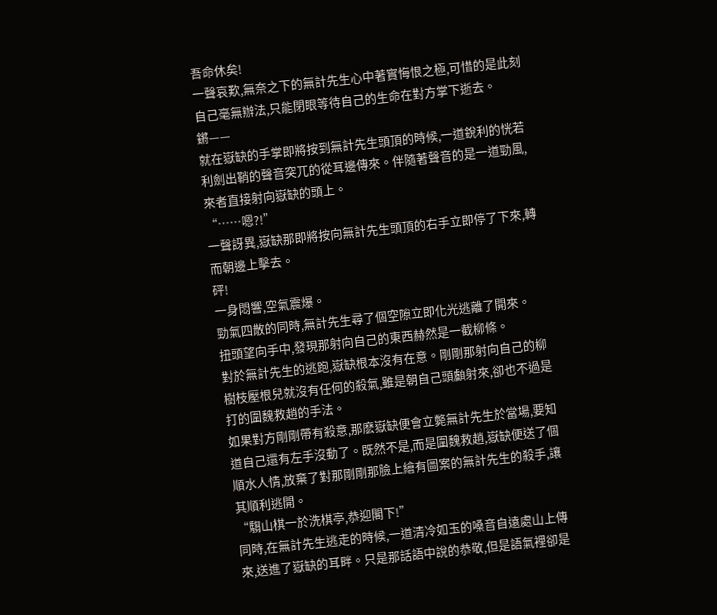吾命休矣!
一聲哀歎,無奈之下的無計先生心中著實悔恨之極,可惜的是此刻自己毫無辦法,只能閉眼等待自己的生命在對方掌下逝去。
鏘——
就在嶽缺的手掌即將按到無計先生頭頂的時候,一道銳利的恍若利劍出鞘的聲音突兀的從耳邊傳來。伴隨著聲音的是一道勁風,來者直接射向嶽缺的頭上。
“……嗯?!”
一聲訝異,嶽缺那即將按向無計先生頭頂的右手立即停了下來,轉而朝邊上擊去。
砰!
一身悶響,空氣震爆。
勁氣四散的同時,無計先生尋了個空隙立即化光逃離了開來。
扭頭望向手中,發現那射向自己的東西赫然是一截柳條。
對於無計先生的逃跑,嶽缺根本沒有在意。剛剛那射向自己的柳樹枝壓根兒就沒有任何的殺氣,雖是朝自己頭顱射來,卻也不過是打的圍魏救趙的手法。
如果對方剛剛帶有殺意,那麽嶽缺便會立斃無計先生於當場,要知道自己還有左手沒動了。既然不是,而是圍魏救趙,嶽缺便送了個順水人情,放棄了對那剛剛那臉上繪有圖案的無計先生的殺手,讓其順利逃開。
“騶山棋一於洗棋亭,恭迎閣下!”
同時,在無計先生逃走的時候,一道清冷如玉的嗓音自遠處山上傳來,送進了嶽缺的耳畔。只是那話語中說的恭敬,但是語氣裡卻是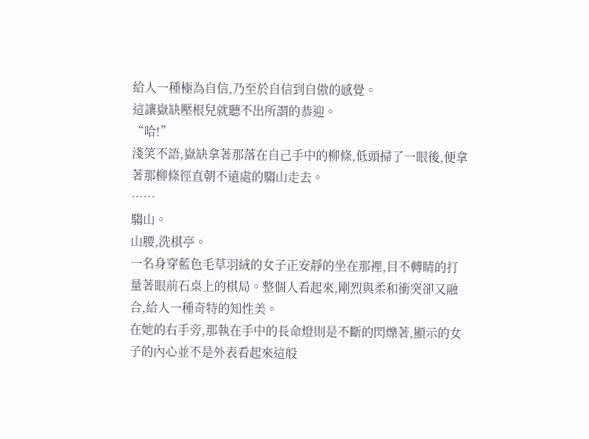給人一種極為自信,乃至於自信到自傲的感覺。
這讓嶽缺壓根兒就聽不出所謂的恭迎。
“哈!”
淺笑不語,嶽缺拿著那落在自己手中的柳條,低頭掃了一眼後,便拿著那柳條徑直朝不遠處的騶山走去。
……
騶山。
山腰,洗棋亭。
一名身穿藍色毛草羽絨的女子正安靜的坐在那裡,目不轉睛的打量著眼前石桌上的棋局。整個人看起來,剛烈與柔和衝突卻又融合,給人一種奇特的知性美。
在她的右手旁,那執在手中的長命燈則是不斷的閃爍著,顯示的女子的內心並不是外表看起來這般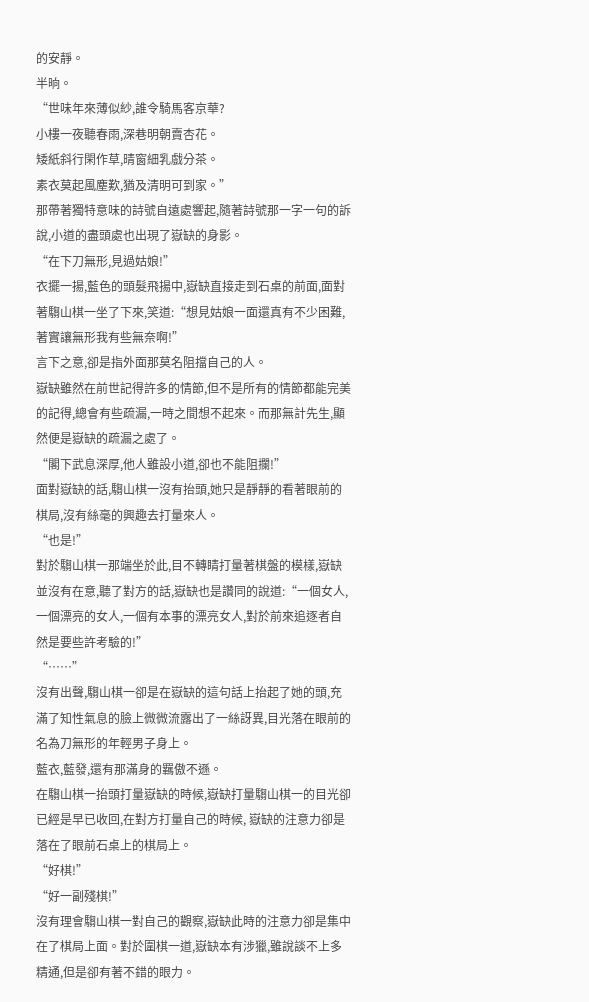的安靜。
半晌。
“世味年來薄似紗,誰令騎馬客京華?
小樓一夜聽春雨,深巷明朝賣杏花。
矮紙斜行閑作草,晴窗細乳戲分茶。
素衣莫起風塵歎,猶及清明可到家。”
那帶著獨特意味的詩號自遠處響起,隨著詩號那一字一句的訴說,小道的盡頭處也出現了嶽缺的身影。
“在下刀無形,見過姑娘!”
衣擺一揚,藍色的頭髮飛揚中,嶽缺直接走到石桌的前面,面對著騶山棋一坐了下來,笑道:“想見姑娘一面還真有不少困難,著實讓無形我有些無奈啊!”
言下之意,卻是指外面那莫名阻擋自己的人。
嶽缺雖然在前世記得許多的情節,但不是所有的情節都能完美的記得,總會有些疏漏,一時之間想不起來。而那無計先生,顯然便是嶽缺的疏漏之處了。
“閣下武息深厚,他人雖設小道,卻也不能阻攔!”
面對嶽缺的話,騶山棋一沒有抬頭,她只是靜靜的看著眼前的棋局,沒有絲毫的興趣去打量來人。
“也是!”
對於騶山棋一那端坐於此,目不轉睛打量著棋盤的模樣,嶽缺並沒有在意,聽了對方的話,嶽缺也是讚同的說道:“一個女人,一個漂亮的女人,一個有本事的漂亮女人,對於前來追逐者自然是要些許考驗的!”
“……”
沒有出聲,騶山棋一卻是在嶽缺的這句話上抬起了她的頭,充滿了知性氣息的臉上微微流露出了一絲訝異,目光落在眼前的名為刀無形的年輕男子身上。
藍衣,藍發,還有那滿身的羈傲不遜。
在騶山棋一抬頭打量嶽缺的時候,嶽缺打量騶山棋一的目光卻已經是早已收回,在對方打量自己的時候, 嶽缺的注意力卻是落在了眼前石桌上的棋局上。
“好棋!”
“好一副殘棋!”
沒有理會騶山棋一對自己的觀察,嶽缺此時的注意力卻是集中在了棋局上面。對於圍棋一道,嶽缺本有涉獵,雖說談不上多精通,但是卻有著不錯的眼力。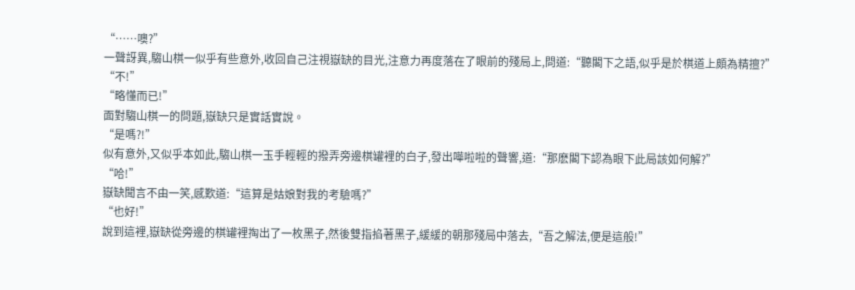“……噢?”
一聲訝異,騶山棋一似乎有些意外,收回自己注視嶽缺的目光,注意力再度落在了眼前的殘局上,問道:“聽閣下之語,似乎是於棋道上頗為精擅?”
“不!”
“略懂而已!”
面對騶山棋一的問題,嶽缺只是實話實說。
“是嗎?!”
似有意外,又似乎本如此,騶山棋一玉手輕輕的撥弄旁邊棋罐裡的白子,發出嘩啦啦的聲響,道:“那麽閣下認為眼下此局該如何解?”
“哈!”
嶽缺聞言不由一笑,感歎道:“這算是姑娘對我的考驗嗎?”
“也好!”
說到這裡,嶽缺從旁邊的棋罐裡掏出了一枚黑子,然後雙指掐著黑子,緩緩的朝那殘局中落去,“吾之解法,便是這般!”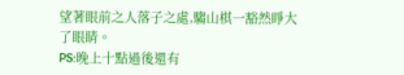望著眼前之人落子之處,騶山棋一豁然睜大了眼睛。
PS:晚上十點過後還有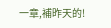一章,補昨天的!